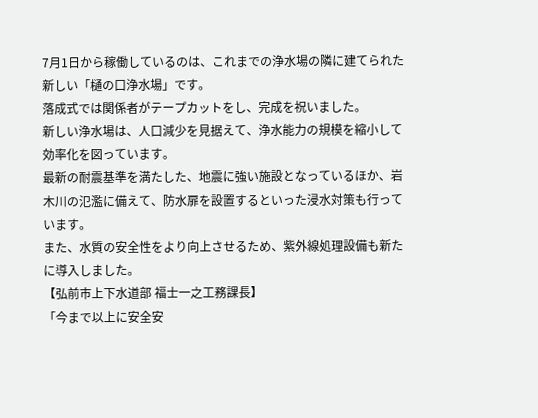7月1日から稼働しているのは、これまでの浄水場の隣に建てられた新しい「樋の口浄水場」です。
落成式では関係者がテープカットをし、完成を祝いました。
新しい浄水場は、人口減少を見据えて、浄水能力の規模を縮小して効率化を図っています。
最新の耐震基準を満たした、地震に強い施設となっているほか、岩木川の氾濫に備えて、防水扉を設置するといった浸水対策も行っています。
また、水質の安全性をより向上させるため、紫外線処理設備も新たに導入しました。
【弘前市上下水道部 福士一之工務課長】
「今まで以上に安全安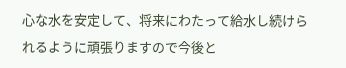心な水を安定して、将来にわたって給水し続けられるように頑張りますので今後と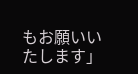もお願いいたします」